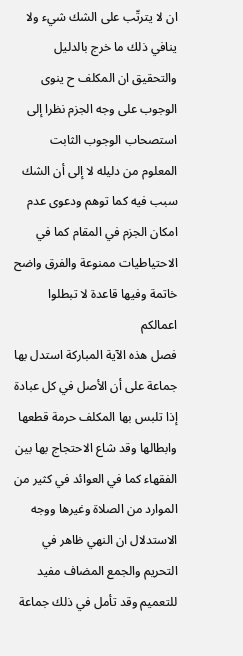ان لا يترتّب على الشك شيء ولا ينافي ذلك ما خرج بالدليل والتحقيق ان المكلف ح ينوى الوجوب على وجه الجزم نظرا إلى استصحاب الوجوب الثابت المعلوم من دليله لا إلى أن الشك سبب فيه كما توهم ودعوى عدم امكان الجزم في المقام كما في الاحتياطيات ممنوعة والفرق واضح
خاتمة وفيها قاعدة لا تبطلوا اعمالكم
فصل هذه الآية المباركة استدل بها جماعة على أن الأصل في كل عبادة إذا تلبس بها المكلف حرمة قطعها وابطالها وقد شاع الاحتجاج بها بين الفقهاء كما في العوائد في كثير من الموارد من الصلاة وغيرها ووجه الاستدلال ان النهي ظاهر في التحريم والجمع المضاف مفيد للتعميم وقد تأمل في ذلك جماعة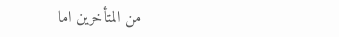من المتأخرين اما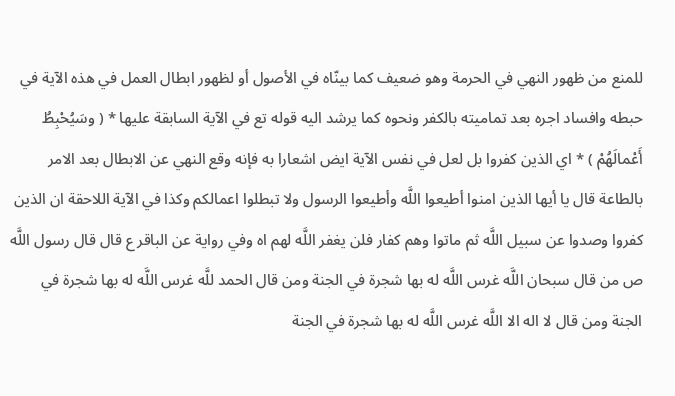للمنع من ظهور النهي في الحرمة وهو ضعيف كما بينّاه في الأصول أو لظهور ابطال العمل في هذه الآية في حبطه وافساد اجره بعد تماميته بالكفر ونحوه كما يرشد اليه قوله تع في الآية السابقة عليها * ( وسَيُحْبِطُ أَعْمالَهُمْ ) * اي الذين كفروا بل لعل في نفس الآية ايض اشعارا به فإنه وقع النهي عن الابطال بعد الامر بالطاعة قال يا أيها الذين امنوا أطيعوا اللَّه وأطيعوا الرسول ولا تبطلوا اعمالكم وكذا في الآية اللاحقة ان الذين كفروا وصدوا عن سبيل اللَّه ثم ماتوا وهم كفار فلن يغفر اللَّه لهم اه وفي رواية عن الباقر ع قال قال رسول اللَّه ص من قال سبحان اللَّه غرس اللَّه له بها شجرة في الجنة ومن قال الحمد للَّه غرس اللَّه له بها شجرة في الجنة ومن قال لا اله الا اللَّه غرس اللَّه له بها شجرة في الجنة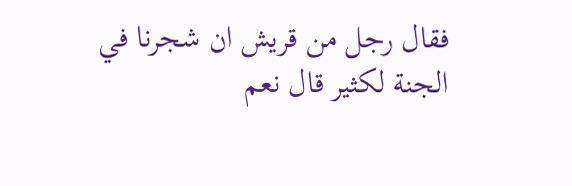فقال رجل من قريش ان شجرنا في الجنة لكثير قال نعم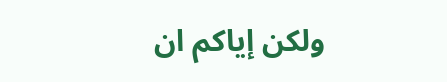ولكن إياكم ان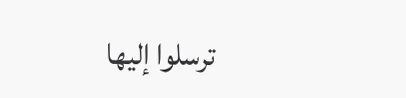ترسلوا إليها